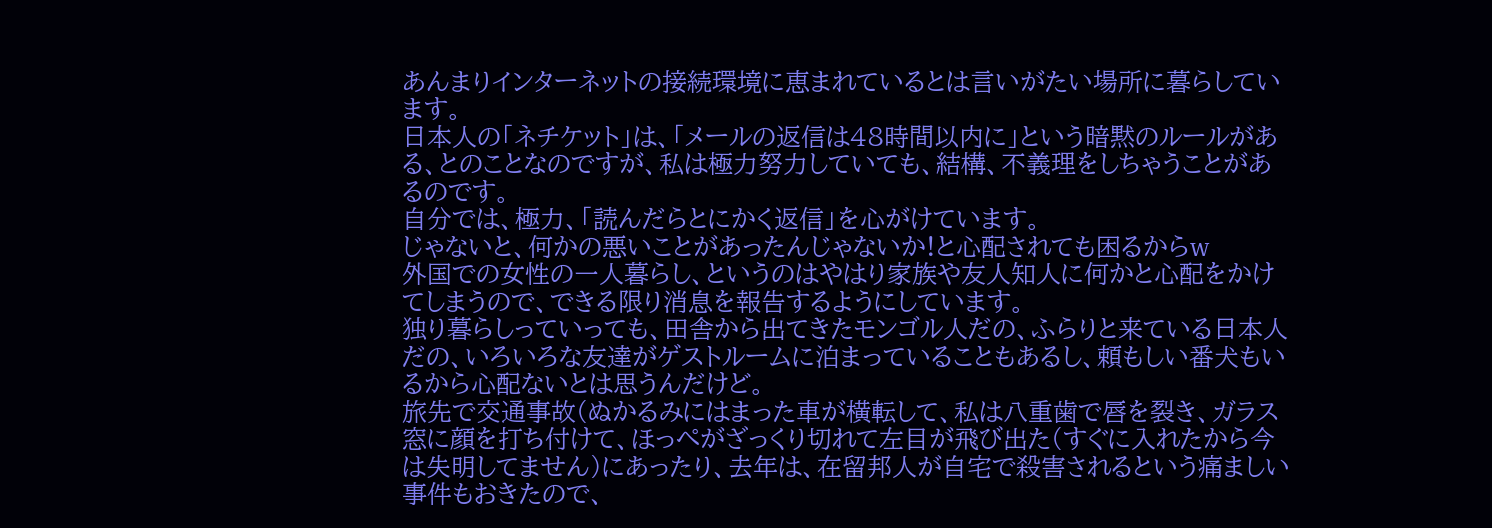あんまりインターネットの接続環境に恵まれているとは言いがたい場所に暮らしています。
日本人の「ネチケット」は、「メールの返信は48時間以内に」という暗黙のルールがある、とのことなのですが、私は極力努力していても、結構、不義理をしちゃうことがあるのです。
自分では、極力、「読んだらとにかく返信」を心がけています。
じゃないと、何かの悪いことがあったんじゃないか!と心配されても困るからw
外国での女性の一人暮らし、というのはやはり家族や友人知人に何かと心配をかけてしまうので、できる限り消息を報告するようにしています。
独り暮らしっていっても、田舎から出てきたモンゴル人だの、ふらりと来ている日本人だの、いろいろな友達がゲストルームに泊まっていることもあるし、頼もしい番犬もいるから心配ないとは思うんだけど。
旅先で交通事故(ぬかるみにはまった車が横転して、私は八重歯で唇を裂き、ガラス窓に顔を打ち付けて、ほっぺがざっくり切れて左目が飛び出た(すぐに入れたから今は失明してません)にあったり、去年は、在留邦人が自宅で殺害されるという痛ましい事件もおきたので、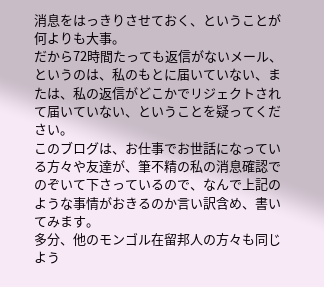消息をはっきりさせておく、ということが何よりも大事。
だから72時間たっても返信がないメール、というのは、私のもとに届いていない、または、私の返信がどこかでリジェクトされて届いていない、ということを疑ってください。
このブログは、お仕事でお世話になっている方々や友達が、筆不精の私の消息確認でのぞいて下さっているので、なんで上記のような事情がおきるのか言い訳含め、書いてみます。
多分、他のモンゴル在留邦人の方々も同じよう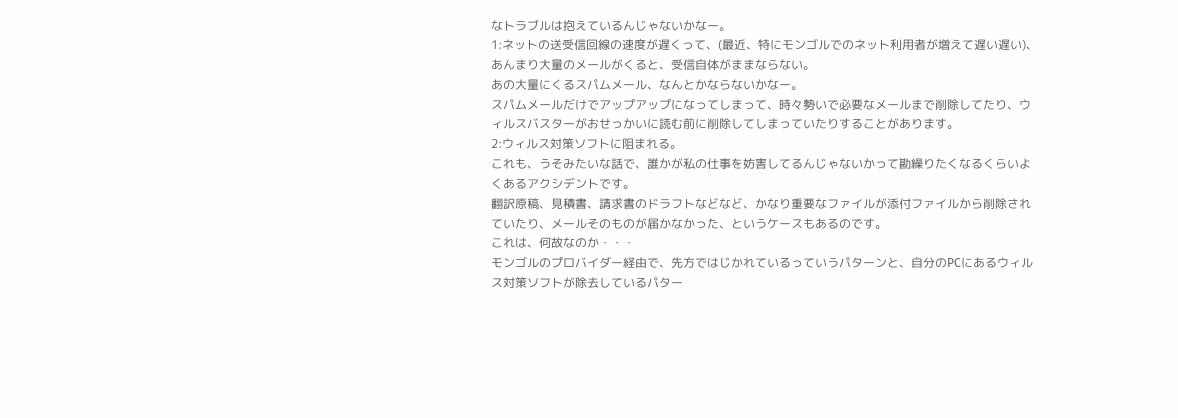なトラブルは抱えているんじゃないかなー。
1:ネットの送受信回線の速度が遅くって、(最近、特にモンゴルでのネット利用者が増えて遅い遅い)、あんまり大量のメールがくると、受信自体がままならない。
あの大量にくるスパムメール、なんとかならないかなー。
スパムメールだけでアップアップになってしまって、時々勢いで必要なメールまで削除してたり、ウィルスバスターがおせっかいに読む前に削除してしまっていたりすることがあります。
2:ウィルス対策ソフトに阻まれる。
これも、うそみたいな話で、誰かが私の仕事を妨害してるんじゃないかって勘繰りたくなるくらいよくあるアクシデントです。
翻訳原稿、見積書、請求書のドラフトなどなど、かなり重要なファイルが添付ファイルから削除されていたり、メールそのものが届かなかった、というケースもあるのです。
これは、何故なのか・・・
モンゴルのプロバイダー経由で、先方ではじかれているっていうパターンと、自分のPCにあるウィルス対策ソフトが除去しているパター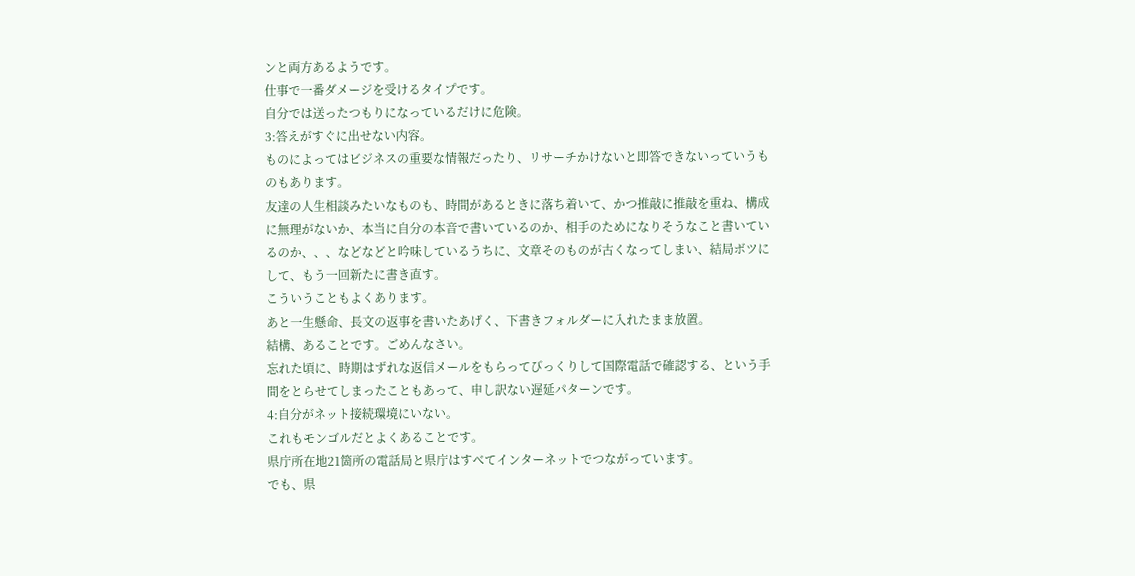ンと両方あるようです。
仕事で一番ダメージを受けるタイプです。
自分では送ったつもりになっているだけに危険。
3:答えがすぐに出せない内容。
ものによってはビジネスの重要な情報だったり、リサーチかけないと即答できないっていうものもあります。
友達の人生相談みたいなものも、時間があるときに落ち着いて、かつ推敲に推敲を重ね、構成に無理がないか、本当に自分の本音で書いているのか、相手のためになりそうなこと書いているのか、、、などなどと吟味しているうちに、文章そのものが古くなってしまい、結局ボツにして、もう一回新たに書き直す。
こういうこともよくあります。
あと一生懸命、長文の返事を書いたあげく、下書きフォルダーに入れたまま放置。
結構、あることです。ごめんなさい。
忘れた頃に、時期はずれな返信メールをもらってびっくりして国際電話で確認する、という手間をとらせてしまったこともあって、申し訳ない遅延パターンです。
4:自分がネット接続環境にいない。
これもモンゴルだとよくあることです。
県庁所在地21箇所の電話局と県庁はすべてインターネットでつながっています。
でも、県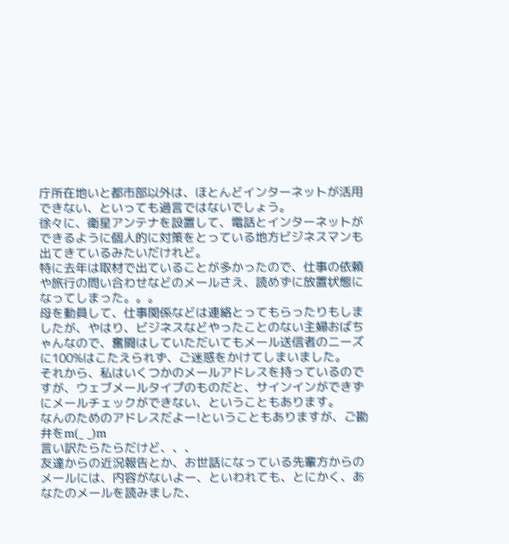庁所在地いと都市部以外は、ほとんどインターネットが活用できない、といっても過言ではないでしょう。
徐々に、衛星アンテナを設置して、電話とインターネットができるように個人的に対策をとっている地方ビジネスマンも出てきているみたいだけれど。
特に去年は取材で出ていることが多かったので、仕事の依頼や旅行の問い合わせなどのメールさえ、読めずに放置状態になってしまった。。。
母を動員して、仕事関係などは連絡とってもらったりもしましたが、やはり、ビジネスなどやったことのない主婦おばちゃんなので、奮闘はしていただいてもメール送信者のニーズに100%はこたえられず、ご迷惑をかけてしまいました。
それから、私はいくつかのメールアドレスを持っているのですが、ウェブメールタイプのものだと、サインインができずにメールチェックができない、ということもあります。
なんのためのアドレスだよー!ということもありますが、ご勘弁をm(_ _)m
言い訳たらたらだけど、、、
友達からの近況報告とか、お世話になっている先輩方からのメールには、内容がないよー、といわれても、とにかく、あなたのメールを読みました、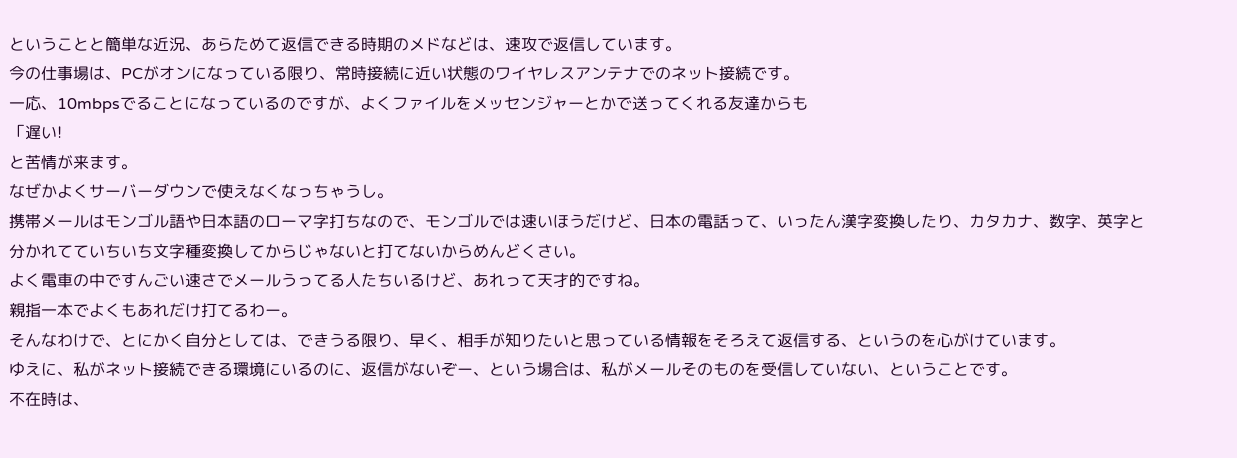ということと簡単な近況、あらためて返信できる時期のメドなどは、速攻で返信しています。
今の仕事場は、PCがオンになっている限り、常時接続に近い状態のワイヤレスアンテナでのネット接続です。
一応、10mbpsでることになっているのですが、よくファイルをメッセンジャーとかで送ってくれる友達からも
「遅い!
と苦情が来ます。
なぜかよくサーバーダウンで使えなくなっちゃうし。
携帯メールはモンゴル語や日本語のローマ字打ちなので、モンゴルでは速いほうだけど、日本の電話って、いったん漢字変換したり、カタカナ、数字、英字と分かれてていちいち文字種変換してからじゃないと打てないからめんどくさい。
よく電車の中ですんごい速さでメールうってる人たちいるけど、あれって天才的ですね。
親指一本でよくもあれだけ打てるわー。
そんなわけで、とにかく自分としては、できうる限り、早く、相手が知りたいと思っている情報をそろえて返信する、というのを心がけています。
ゆえに、私がネット接続できる環境にいるのに、返信がないぞー、という場合は、私がメールそのものを受信していない、ということです。
不在時は、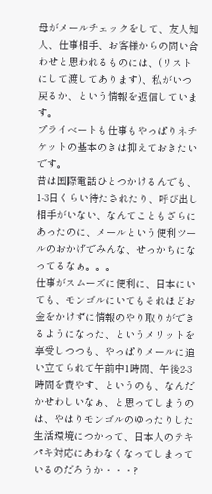母がメールチェックをして、友人知人、仕事相手、お客様からの問い合わせと思われるものには、(リストにして渡してあります)、私がいつ戻るか、という情報を返信しています。
プライベートも仕事もやっぱりネチケットの基本のきは抑えておきたいです。
昔は国際電話ひとつかけるんでも、1-3日くらい待たされたり、呼び出し相手がいない、なんてこともざらにあったのに、メールという便利ツールのおかげでみんな、せっかちになってるなぁ。。。
仕事がスムーズに便利に、日本にいても、モンゴルにいてもそれほどお金をかけずに情報のやり取りができるようになった、というメリットを享受しつつも、やっぱりメールに追い立てられて午前中1時間、午後2-3時間を費やす、というのも、なんだかせわしいなぁ、と思ってしまうのは、やはりモンゴルのゆったりした生活環境につかって、日本人のテキパキ対応にあわなくなってしまっているのだろうか・・・?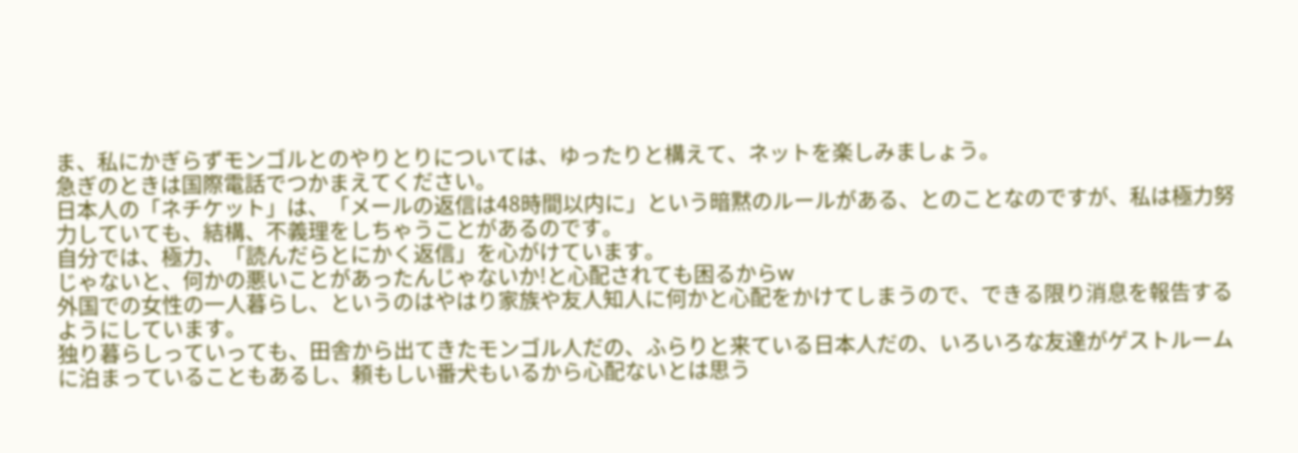ま、私にかぎらずモンゴルとのやりとりについては、ゆったりと構えて、ネットを楽しみましょう。
急ぎのときは国際電話でつかまえてください。
日本人の「ネチケット」は、「メールの返信は48時間以内に」という暗黙のルールがある、とのことなのですが、私は極力努力していても、結構、不義理をしちゃうことがあるのです。
自分では、極力、「読んだらとにかく返信」を心がけています。
じゃないと、何かの悪いことがあったんじゃないか!と心配されても困るからw
外国での女性の一人暮らし、というのはやはり家族や友人知人に何かと心配をかけてしまうので、できる限り消息を報告するようにしています。
独り暮らしっていっても、田舎から出てきたモンゴル人だの、ふらりと来ている日本人だの、いろいろな友達がゲストルームに泊まっていることもあるし、頼もしい番犬もいるから心配ないとは思う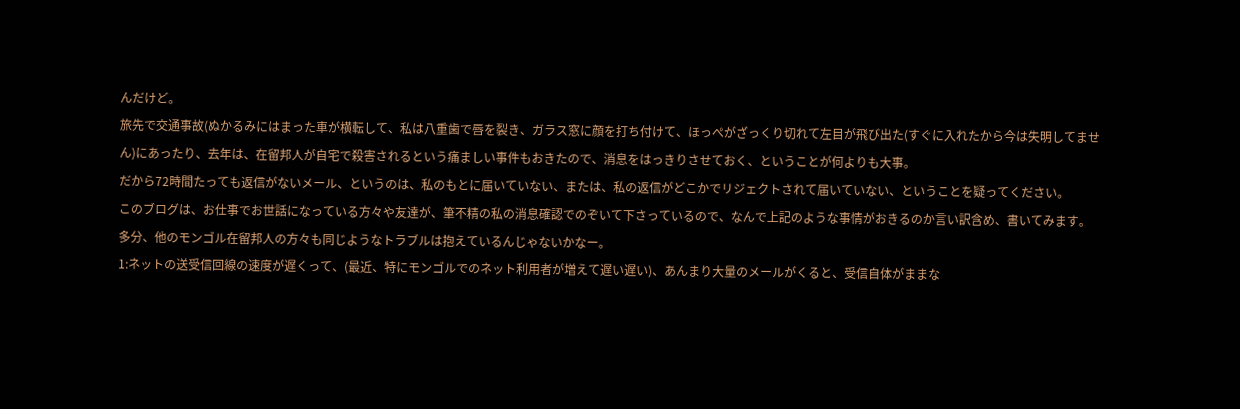んだけど。
旅先で交通事故(ぬかるみにはまった車が横転して、私は八重歯で唇を裂き、ガラス窓に顔を打ち付けて、ほっぺがざっくり切れて左目が飛び出た(すぐに入れたから今は失明してません)にあったり、去年は、在留邦人が自宅で殺害されるという痛ましい事件もおきたので、消息をはっきりさせておく、ということが何よりも大事。
だから72時間たっても返信がないメール、というのは、私のもとに届いていない、または、私の返信がどこかでリジェクトされて届いていない、ということを疑ってください。
このブログは、お仕事でお世話になっている方々や友達が、筆不精の私の消息確認でのぞいて下さっているので、なんで上記のような事情がおきるのか言い訳含め、書いてみます。
多分、他のモンゴル在留邦人の方々も同じようなトラブルは抱えているんじゃないかなー。
1:ネットの送受信回線の速度が遅くって、(最近、特にモンゴルでのネット利用者が増えて遅い遅い)、あんまり大量のメールがくると、受信自体がままな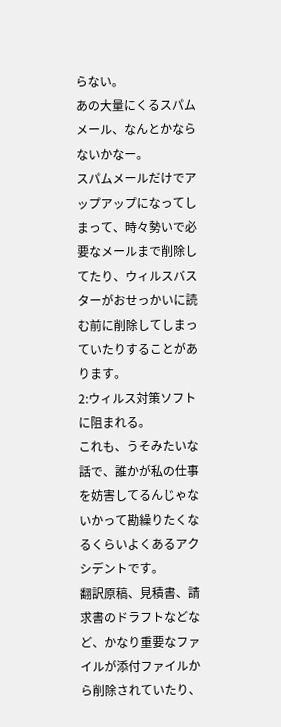らない。
あの大量にくるスパムメール、なんとかならないかなー。
スパムメールだけでアップアップになってしまって、時々勢いで必要なメールまで削除してたり、ウィルスバスターがおせっかいに読む前に削除してしまっていたりすることがあります。
2:ウィルス対策ソフトに阻まれる。
これも、うそみたいな話で、誰かが私の仕事を妨害してるんじゃないかって勘繰りたくなるくらいよくあるアクシデントです。
翻訳原稿、見積書、請求書のドラフトなどなど、かなり重要なファイルが添付ファイルから削除されていたり、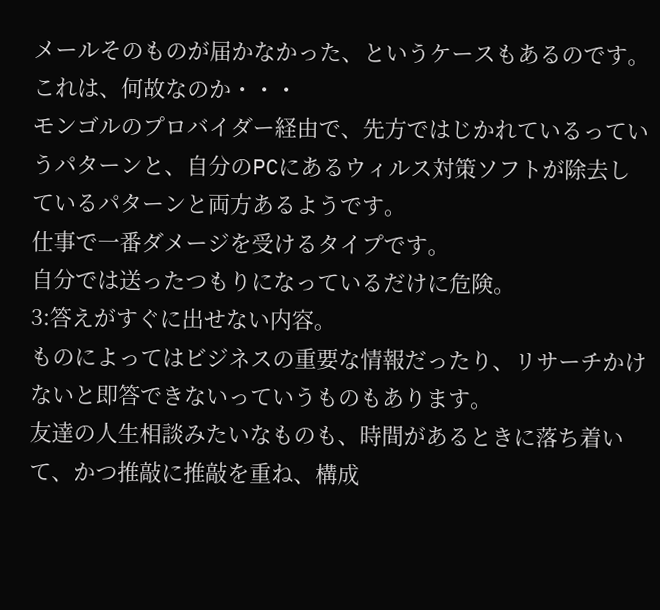メールそのものが届かなかった、というケースもあるのです。
これは、何故なのか・・・
モンゴルのプロバイダー経由で、先方ではじかれているっていうパターンと、自分のPCにあるウィルス対策ソフトが除去しているパターンと両方あるようです。
仕事で一番ダメージを受けるタイプです。
自分では送ったつもりになっているだけに危険。
3:答えがすぐに出せない内容。
ものによってはビジネスの重要な情報だったり、リサーチかけないと即答できないっていうものもあります。
友達の人生相談みたいなものも、時間があるときに落ち着いて、かつ推敲に推敲を重ね、構成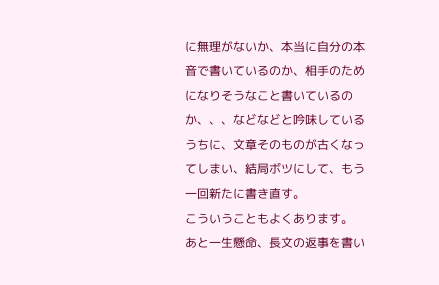に無理がないか、本当に自分の本音で書いているのか、相手のためになりそうなこと書いているのか、、、などなどと吟味しているうちに、文章そのものが古くなってしまい、結局ボツにして、もう一回新たに書き直す。
こういうこともよくあります。
あと一生懸命、長文の返事を書い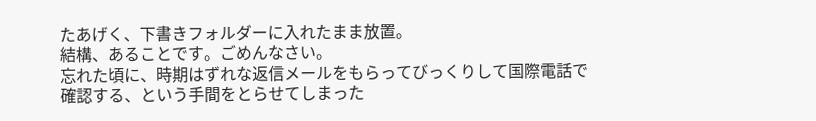たあげく、下書きフォルダーに入れたまま放置。
結構、あることです。ごめんなさい。
忘れた頃に、時期はずれな返信メールをもらってびっくりして国際電話で確認する、という手間をとらせてしまった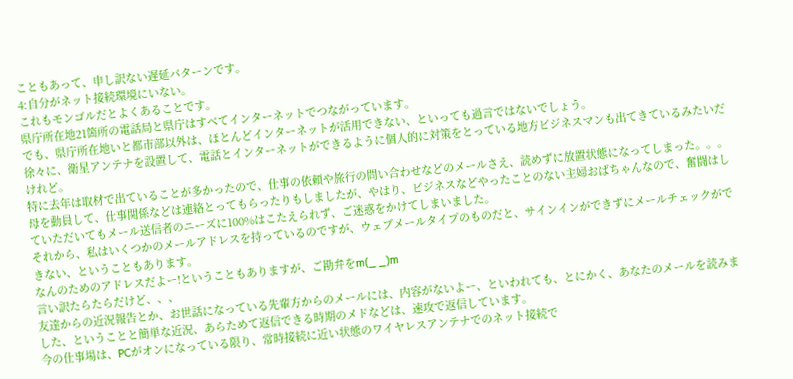こともあって、申し訳ない遅延パターンです。
4:自分がネット接続環境にいない。
これもモンゴルだとよくあることです。
県庁所在地21箇所の電話局と県庁はすべてインターネットでつながっています。
でも、県庁所在地いと都市部以外は、ほとんどインターネットが活用できない、といっても過言ではないでしょう。
徐々に、衛星アンテナを設置して、電話とインターネットができるように個人的に対策をとっている地方ビジネスマンも出てきているみたいだけれど。
特に去年は取材で出ていることが多かったので、仕事の依頼や旅行の問い合わせなどのメールさえ、読めずに放置状態になってしまった。。。
母を動員して、仕事関係などは連絡とってもらったりもしましたが、やはり、ビジネスなどやったことのない主婦おばちゃんなので、奮闘はしていただいてもメール送信者のニーズに100%はこたえられず、ご迷惑をかけてしまいました。
それから、私はいくつかのメールアドレスを持っているのですが、ウェブメールタイプのものだと、サインインができずにメールチェックができない、ということもあります。
なんのためのアドレスだよー!ということもありますが、ご勘弁をm(_ _)m
言い訳たらたらだけど、、、
友達からの近況報告とか、お世話になっている先輩方からのメールには、内容がないよー、といわれても、とにかく、あなたのメールを読みました、ということと簡単な近況、あらためて返信できる時期のメドなどは、速攻で返信しています。
今の仕事場は、PCがオンになっている限り、常時接続に近い状態のワイヤレスアンテナでのネット接続で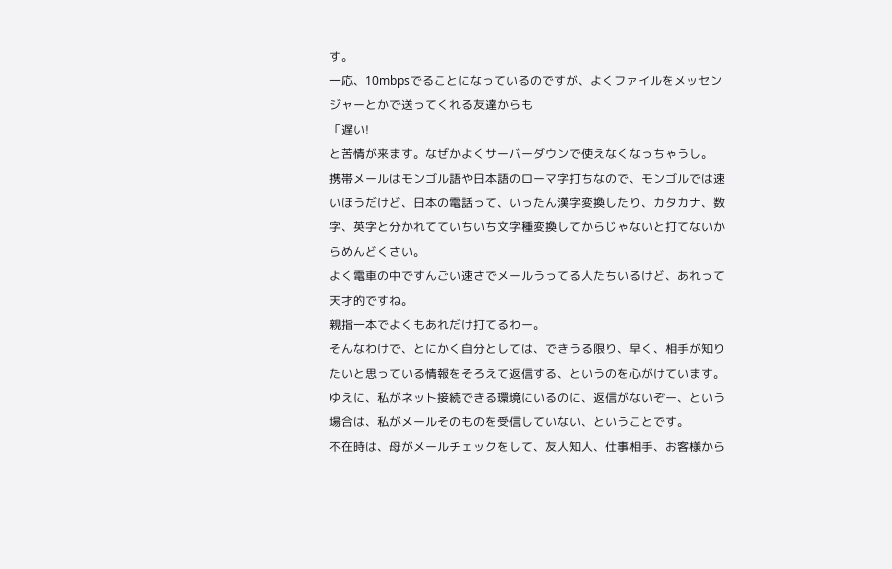す。
一応、10mbpsでることになっているのですが、よくファイルをメッセンジャーとかで送ってくれる友達からも
「遅い!
と苦情が来ます。なぜかよくサーバーダウンで使えなくなっちゃうし。
携帯メールはモンゴル語や日本語のローマ字打ちなので、モンゴルでは速いほうだけど、日本の電話って、いったん漢字変換したり、カタカナ、数字、英字と分かれてていちいち文字種変換してからじゃないと打てないからめんどくさい。
よく電車の中ですんごい速さでメールうってる人たちいるけど、あれって天才的ですね。
親指一本でよくもあれだけ打てるわー。
そんなわけで、とにかく自分としては、できうる限り、早く、相手が知りたいと思っている情報をそろえて返信する、というのを心がけています。
ゆえに、私がネット接続できる環境にいるのに、返信がないぞー、という場合は、私がメールそのものを受信していない、ということです。
不在時は、母がメールチェックをして、友人知人、仕事相手、お客様から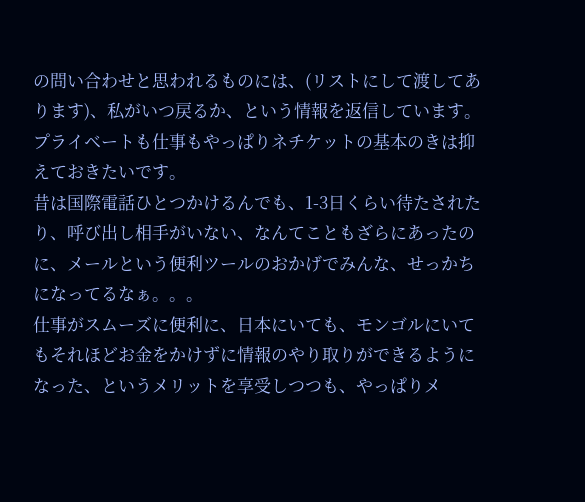の問い合わせと思われるものには、(リストにして渡してあります)、私がいつ戻るか、という情報を返信しています。
プライベートも仕事もやっぱりネチケットの基本のきは抑えておきたいです。
昔は国際電話ひとつかけるんでも、1-3日くらい待たされたり、呼び出し相手がいない、なんてこともざらにあったのに、メールという便利ツールのおかげでみんな、せっかちになってるなぁ。。。
仕事がスムーズに便利に、日本にいても、モンゴルにいてもそれほどお金をかけずに情報のやり取りができるようになった、というメリットを享受しつつも、やっぱりメ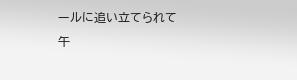ールに追い立てられて午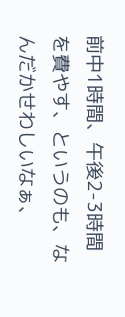前中1時間、午後2-3時間を費やす、というのも、なんだかせわしいなぁ、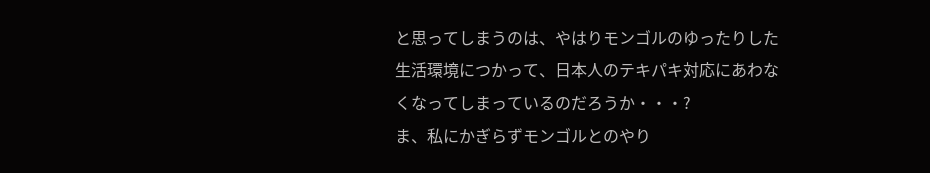と思ってしまうのは、やはりモンゴルのゆったりした生活環境につかって、日本人のテキパキ対応にあわなくなってしまっているのだろうか・・・?
ま、私にかぎらずモンゴルとのやり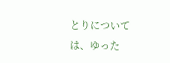とりについては、ゆった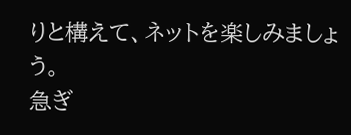りと構えて、ネットを楽しみましょう。
急ぎ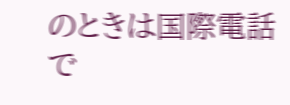のときは国際電話で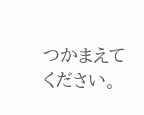つかまえてください。